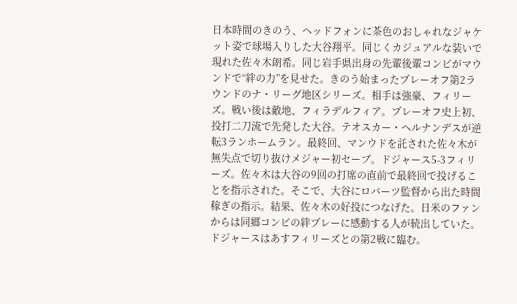日本時間のきのう、ヘッドフォンに茶色のおしゃれなジャケット姿で球場入りした大谷翔平。同じくカジュアルな装いで現れた佐々木朗希。同じ岩手県出身の先輩後輩コンビがマウンドで“絆の力”を見せた。きのう始まったプレーオフ第2ラウンドのナ・リーグ地区シリーズ。相手は強豪、フィリーズ。戦い後は敵地、フィラデルフィア。プレーオフ史上初、投打二刀流で先発した大谷。テオスカー・ヘルナンデスが逆転3ランホームラン。最終回、マンウドを託された佐々木が無失点で切り抜けメジャー初セーブ。ドジャース5-3フィリーズ。佐々木は大谷の9回の打席の直前で最終回で投げることを指示された。そこで、大谷にロバーツ監督から出た時間稼ぎの指示。結果、佐々木の好投につなげた。日米のファンからは同郷コンビの絆プレーに感動する人が続出していた。ドジャースはあすフィリーズとの第2戦に臨む。